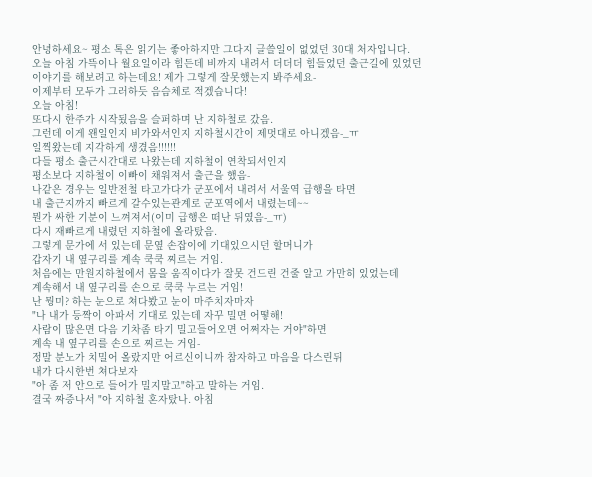안녕하세요~ 평소 톡은 읽기는 좋아하지만 그다지 글쓸일이 없었던 30대 처자입니다.
오늘 아침 가뜩이나 월요일이라 힘든데 비까지 내려서 더더더 힘들었던 출근길에 있었던
이야기를 해보려고 하는데요! 제가 그렇게 잘못했는지 봐주세요-
이제부터 모두가 그러하듯 음슴체로 적겠습니다!
오늘 아침!
또다시 한주가 시작됬음을 슬퍼하며 난 지하철로 갔음.
그런데 이게 왠일인지 비가와서인지 지하철시간이 제멋대로 아니겠음-_ㅠ
일찍왔는데 지각하게 생겼음!!!!!!
다들 평소 출근시간대로 나왔는데 지하철이 연착되서인지
평소보다 지하철이 이빠이 채워져서 출근을 했음-
나같은 경우는 일반전철 타고가다가 군포에서 내려서 서울역 급행을 타면
내 출근지까지 빠르게 갈수있는관계로 군포역에서 내렸는데~~
뭔가 싸한 기분이 느껴져서(이미 급행은 떠난 뒤였음-_ㅠ)
다시 재빠르게 내렸던 지하철에 올라탔음.
그렇게 문가에 서 있는데 문옆 손잡이에 기대있으시던 할머니가
갑자기 내 옆구리를 계속 쿡쿡 찌르는 거임.
처음에는 만원지하철에서 몸을 움직이다가 잘못 건드린 건줄 알고 가만히 있었는데
계속해서 내 옆구리를 손으로 쿡쿡 누르는 거임!
난 뭥미? 하는 눈으로 쳐다봤고 눈이 마주치자마자
"나 내가 등짝이 아파서 기대로 있는데 자꾸 밀면 어떻해!
사람이 많은면 다음 기차좀 타기 밀고들어오면 어쩌자는 거야"하면
계속 내 옆구리를 손으로 찌르는 거임-
정말 분노가 치밀어 올랐지만 어르신이니까 참자하고 마음을 다스린뒤
내가 다시한번 쳐다보자
"아 좀 저 안으로 들어가 밀지말고"하고 말하는 거임.
결국 짜증나서 "아 지하철 혼자탔나. 아침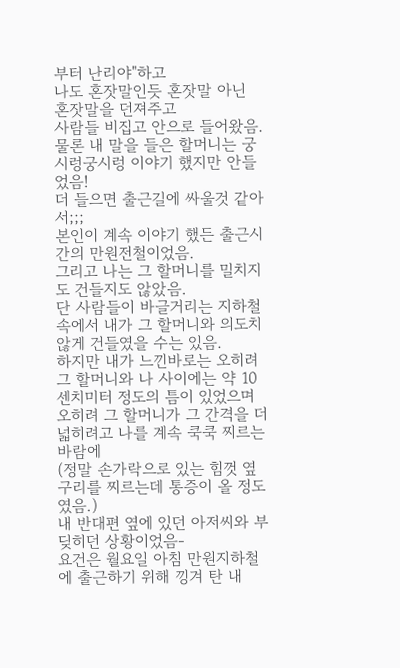부터 난리야"하고
나도 혼잣말인듯 혼잣말 아닌 혼잣말을 던져주고
사람들 비집고 안으로 들어왔음.
물론 내 말을 들은 할머니는 궁시렁궁시렁 이야기 했지만 안들었음!
더 들으면 출근길에 싸울것 같아서;;;
본인이 계속 이야기 했든 출근시간의 만원전철이었음.
그리고 나는 그 할머니를 밀치지도 건들지도 않았음.
단 사람들이 바글거리는 지하철 속에서 내가 그 할머니와 의도치않게 건들였을 수는 있음.
하지만 내가 느낀바로는 오히려 그 할머니와 나 사이에는 약 10센치미터 정도의 틈이 있었으며
오히려 그 할머니가 그 간격을 더 넓히려고 나를 계속 쿡쿡 찌르는 바람에
(정말 손가락으로 있는 힘껏 옆구리를 찌르는데 통증이 올 정도였음.)
내 반대편 옆에 있던 아저씨와 부딪히던 상황이었음-
요건은 월요일 아침 만원지하철에 출근하기 위해 낑겨 탄 내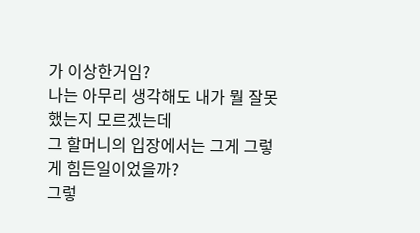가 이상한거임?
나는 아무리 생각해도 내가 뭘 잘못했는지 모르겠는데
그 할머니의 입장에서는 그게 그렇게 힘든일이었을까?
그렇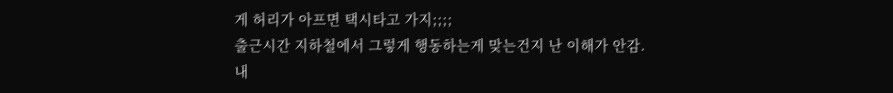게 허리가 아프면 택시타고 가지;;;;
출근시간 지하철에서 그렇게 행동하는게 맞는건지 난 이해가 안감.
내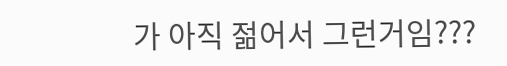가 아직 젊어서 그런거임???